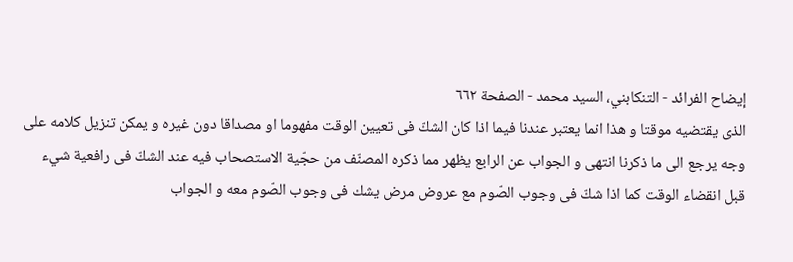إيضاح الفرائد - التنكابني، السيد محمد - الصفحة ٦٦٢
الذى يقتضيه موقتا و هذا انما يعتبر عندنا فيما اذا كان الشكّ فى تعيين الوقت مفهوما او مصداقا دون غيره و يمكن تنزيل كلامه على وجه يرجع الى ما ذكرنا انتهى و الجواب عن الرابع يظهر مما ذكره المصنّف من حجّية الاستصحاب فيه عند الشكّ فى رافعية شيء قبل انقضاء الوقت كما اذا شكّ فى وجوب الصّوم مع عروض مرض يشك فى وجوب الصّوم معه و الجواب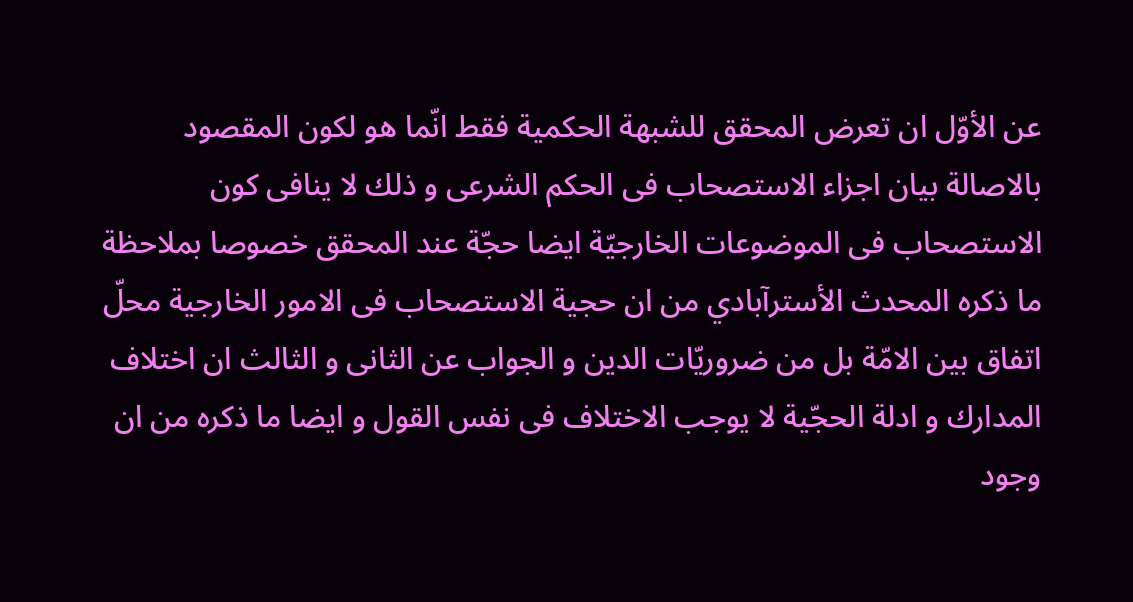عن الأوّل ان تعرض المحقق للشبهة الحكمية فقط انّما هو لكون المقصود بالاصالة بيان اجزاء الاستصحاب فى الحكم الشرعى و ذلك لا ينافى كون الاستصحاب فى الموضوعات الخارجيّة ايضا حجّة عند المحقق خصوصا بملاحظة ما ذكره المحدث الأسترآبادي من ان حجية الاستصحاب فى الامور الخارجية محلّ اتفاق بين الامّة بل من ضروريّات الدين و الجواب عن الثانى و الثالث ان اختلاف المدارك و ادلة الحجّية لا يوجب الاختلاف فى نفس القول و ايضا ما ذكره من ان وجود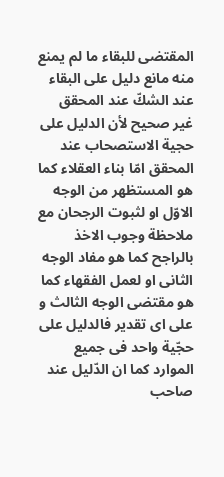المقتضى للبقاء ما لم يمنع منه مانع دليل على البقاء عند الشكّ عند المحقق غير صحيح لأن الدليل على حجية الاستصحاب عند المحقق امّا بناء العقلاء كما هو المستظهر من الوجه الاوّل او لثبوت الرجحان مع ملاحظة وجوب الاخذ بالراجح كما هو مفاد الوجه الثانى او لعمل الفقهاء كما هو مقتضى الوجه الثالث و على اى تقدير فالدليل على حجّية واحد فى جميع الموارد كما ان الدّليل عند صاحب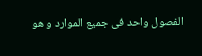الفصول واحد فى جميع الموارد و هو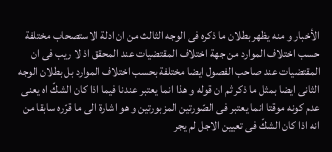الأخبار و منه يظهر بطلان ما ذكره فى الوجه الثالث من ان ادلة الاستصحاب مختلفة حسب اختلاف الموارد من جهة اختلاف المقتضيات عند المحقق اذ لا ريب فى ان المقتضيات عند صاحب الفصول ايضا مختلفة بحسب اختلاف الموارد بل بطلان الوجه الثانى ايضا بمثل ما ذكر ثم ان قوله و هذا انما يعتبر عندنا فيما اذا كان الشكّ اه يعنى عدم كونه موقتا انما يعتبر فى الصّورتين المزبورتين و هو اشارة الى ما قرّره سابقا من انه اذا كان الشكّ فى تعيين الاجل لم يجر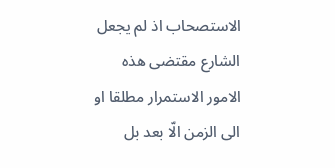الاستصحاب اذ لم يجعل الشارع مقتضى هذه الامور الاستمرار مطلقا او الى الزمن الّا بعد بل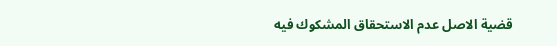قضية الاصل عدم الاستحقاق المشكوك فيه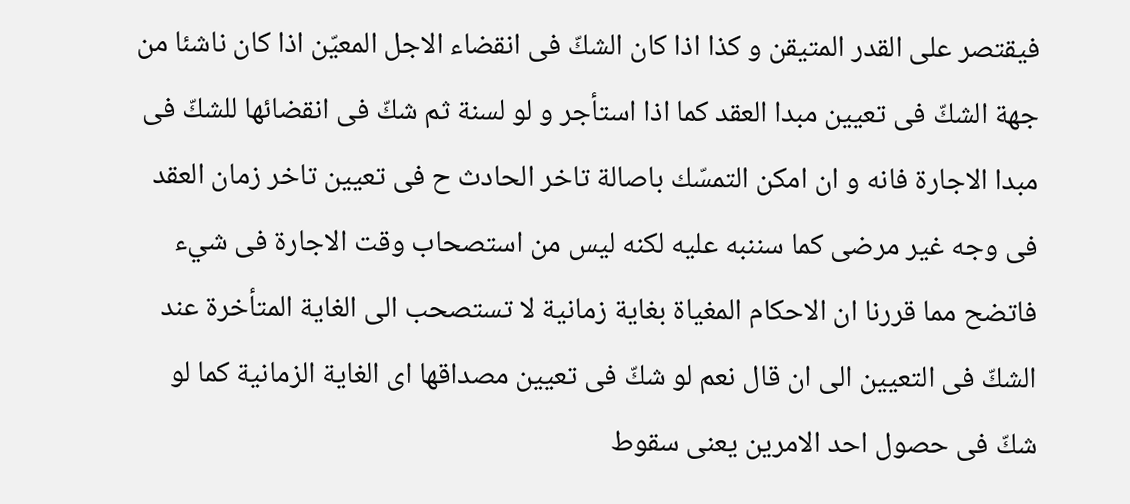فيقتصر على القدر المتيقن و كذا اذا كان الشكّ فى انقضاء الاجل المعيّن اذا كان ناشئا من جهة الشكّ فى تعيين مبدا العقد كما اذا استأجر و لو لسنة ثم شكّ فى انقضائها للشكّ فى مبدا الاجارة فانه و ان امكن التمسّك باصالة تاخر الحادث ح فى تعيين تاخر زمان العقد فى وجه غير مرضى كما سننبه عليه لكنه ليس من استصحاب وقت الاجارة فى شيء فاتضح مما قررنا ان الاحكام المغياة بغاية زمانية لا تستصحب الى الغاية المتأخرة عند الشكّ فى التعيين الى ان قال نعم لو شكّ فى تعيين مصداقها اى الغاية الزمانية كما لو شكّ فى حصول احد الامرين يعنى سقوط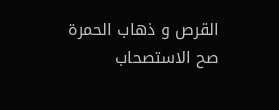القرص و ذهاب الحمرة صح الاستصحاب